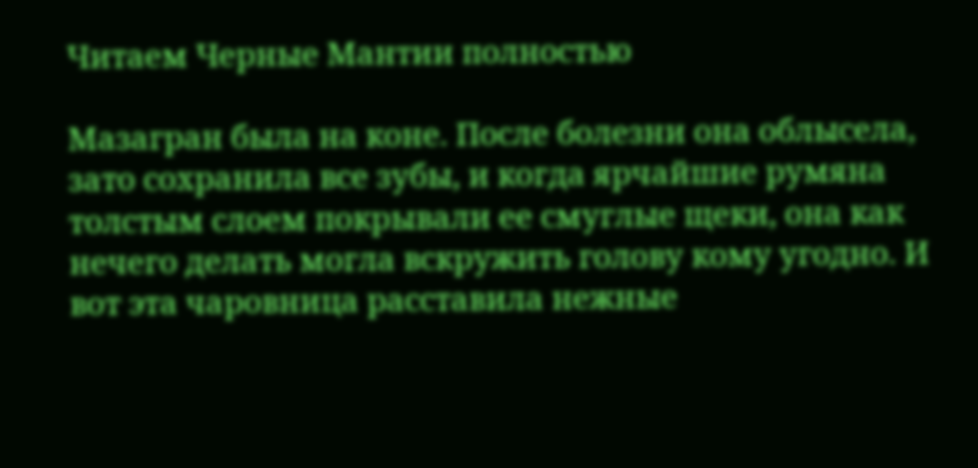Читаем Черные Мантии полностью

Мазагран была на коне. После болезни она облысела, зато сохранила все зубы, и когда ярчайшие румяна толстым слоем покрывали ее смуглые щеки, она как нечего делать могла вскружить голову кому угодно. И вот эта чаровница расставила нежные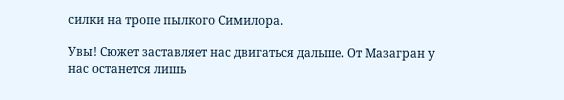силки на тропе пылкого Симилора.

Увы! Сюжет заставляет нас двигаться дальше. От Мазагран у нас останется лишь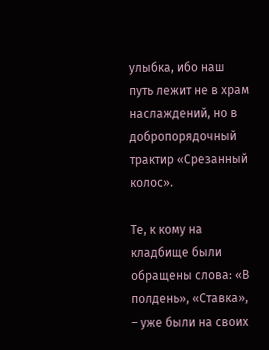улыбка, ибо наш путь лежит не в храм наслаждений, но в добропорядочный трактир «Срезанный колос».

Те, к кому на кладбище были обращены слова: «В полдень», «Ставка», – уже были на своих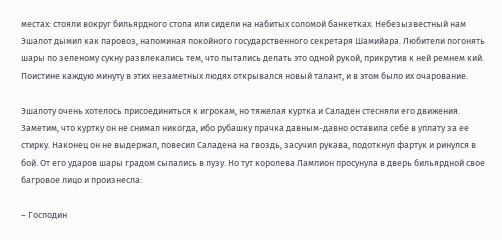местах: стояли вокруг бильярдного стола или сидели на набитых соломой банкетках. Небезызвестный нам Эшалот дымил как паровоз, напоминая покойного государственного секретаря Шамийара. Любители погонять шары по зеленому сукну развлекались тем, что пытались делать это одной рукой, прикрутив к ней ремнем кий. Поистине каждую минуту в этих незаметных людях открывался новый талант, и в этом было их очарование.

Эшалоту очень хотелось присоединиться к игрокам, но тяжелая куртка и Саладен стесняли его движения. Заметим, что куртку он не снимал никогда, ибо рубашку прачка давным-давно оставила себе в уплату за ее стирку. Наконец он не выдержал, повесил Саладена на гвоздь, засучил рукава, подоткнул фартук и ринулся в бой. От его ударов шары градом сыпались в лузу. Но тут королева Лампион просунула в дверь бильярдной свое багровое лицо и произнесла:

– Господин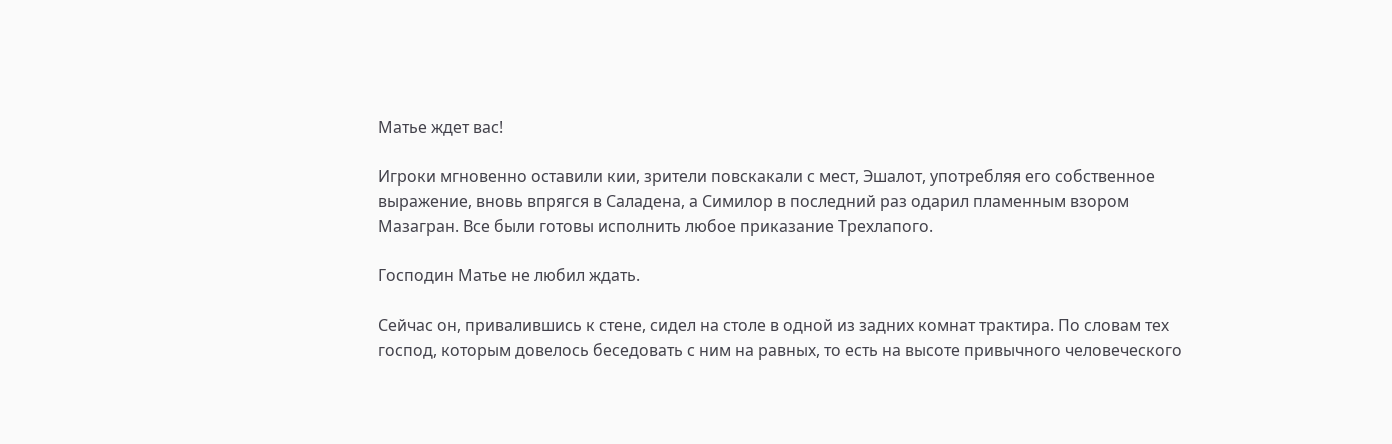Матье ждет вас!

Игроки мгновенно оставили кии, зрители повскакали с мест, Эшалот, употребляя его собственное выражение, вновь впрягся в Саладена, а Симилор в последний раз одарил пламенным взором Мазагран. Все были готовы исполнить любое приказание Трехлапого.

Господин Матье не любил ждать.

Сейчас он, привалившись к стене, сидел на столе в одной из задних комнат трактира. По словам тех господ, которым довелось беседовать с ним на равных, то есть на высоте привычного человеческого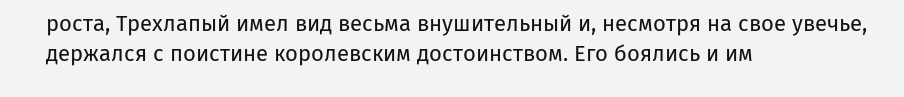роста, Трехлапый имел вид весьма внушительный и, несмотря на свое увечье, держался с поистине королевским достоинством. Его боялись и им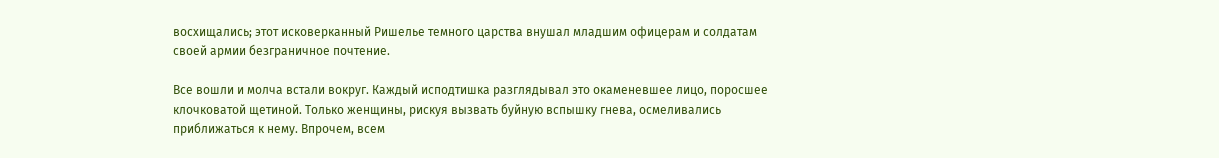восхищались; этот исковерканный Ришелье темного царства внушал младшим офицерам и солдатам своей армии безграничное почтение.

Все вошли и молча встали вокруг. Каждый исподтишка разглядывал это окаменевшее лицо, поросшее клочковатой щетиной. Только женщины, рискуя вызвать буйную вспышку гнева, осмеливались приближаться к нему. Впрочем, всем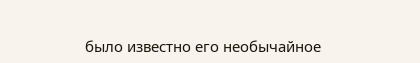было известно его необычайное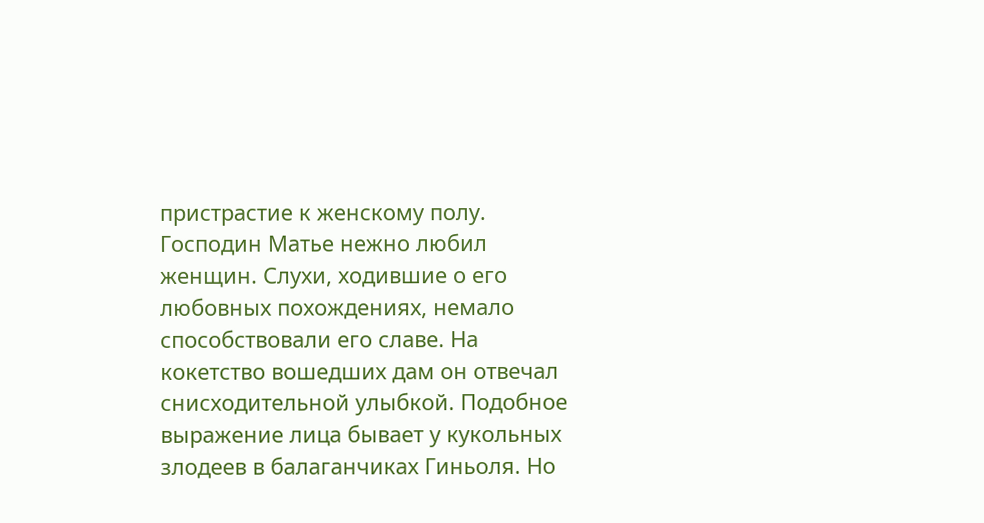пристрастие к женскому полу. Господин Матье нежно любил женщин. Слухи, ходившие о его любовных похождениях, немало способствовали его славе. На кокетство вошедших дам он отвечал снисходительной улыбкой. Подобное выражение лица бывает у кукольных злодеев в балаганчиках Гиньоля. Но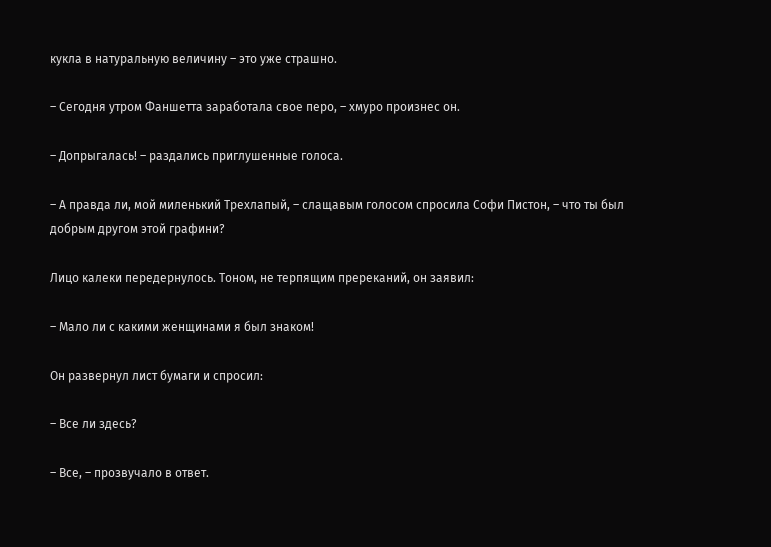кукла в натуральную величину – это уже страшно.

– Сегодня утром Фаншетта заработала свое перо, – хмуро произнес он.

– Допрыгалась! – раздались приглушенные голоса.

– А правда ли, мой миленький Трехлапый, – слащавым голосом спросила Софи Пистон, – что ты был добрым другом этой графини?

Лицо калеки передернулось. Тоном, не терпящим пререканий, он заявил:

– Мало ли с какими женщинами я был знаком!

Он развернул лист бумаги и спросил:

– Все ли здесь?

– Все, – прозвучало в ответ.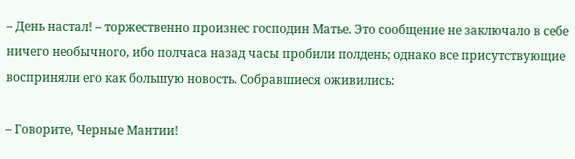– День настал! – торжественно произнес господин Матье. Это сообщение не заключало в себе ничего необычного, ибо полчаса назад часы пробили полдень; однако все присутствующие восприняли его как большую новость. Собравшиеся оживились:

– Говорите, Черные Мантии!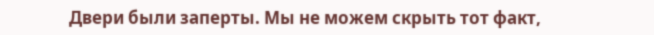Двери были заперты. Мы не можем скрыть тот факт,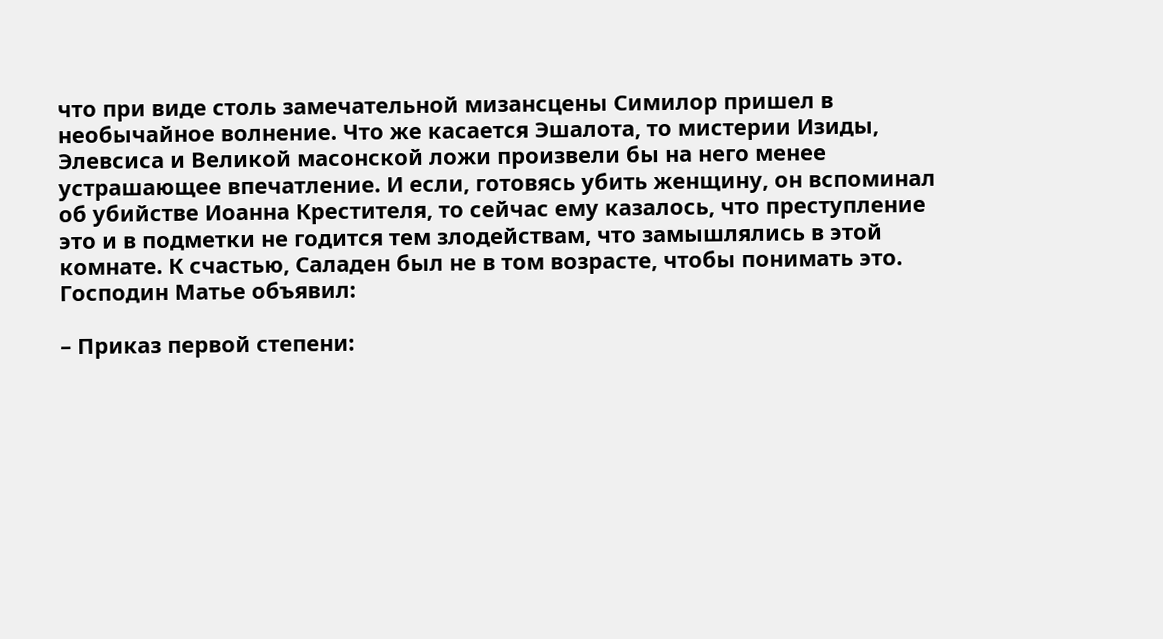что при виде столь замечательной мизансцены Симилор пришел в необычайное волнение. Что же касается Эшалота, то мистерии Изиды, Элевсиса и Великой масонской ложи произвели бы на него менее устрашающее впечатление. И если, готовясь убить женщину, он вспоминал об убийстве Иоанна Крестителя, то сейчас ему казалось, что преступление это и в подметки не годится тем злодействам, что замышлялись в этой комнате. К счастью, Саладен был не в том возрасте, чтобы понимать это. Господин Матье объявил:

– Приказ первой степени: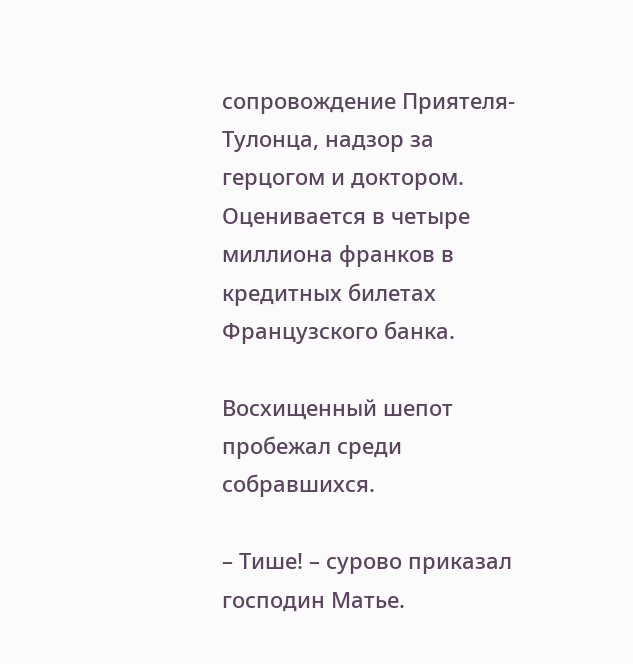сопровождение Приятеля-Тулонца, надзор за герцогом и доктором. Оценивается в четыре миллиона франков в кредитных билетах Французского банка.

Восхищенный шепот пробежал среди собравшихся.

– Тише! – сурово приказал господин Матье.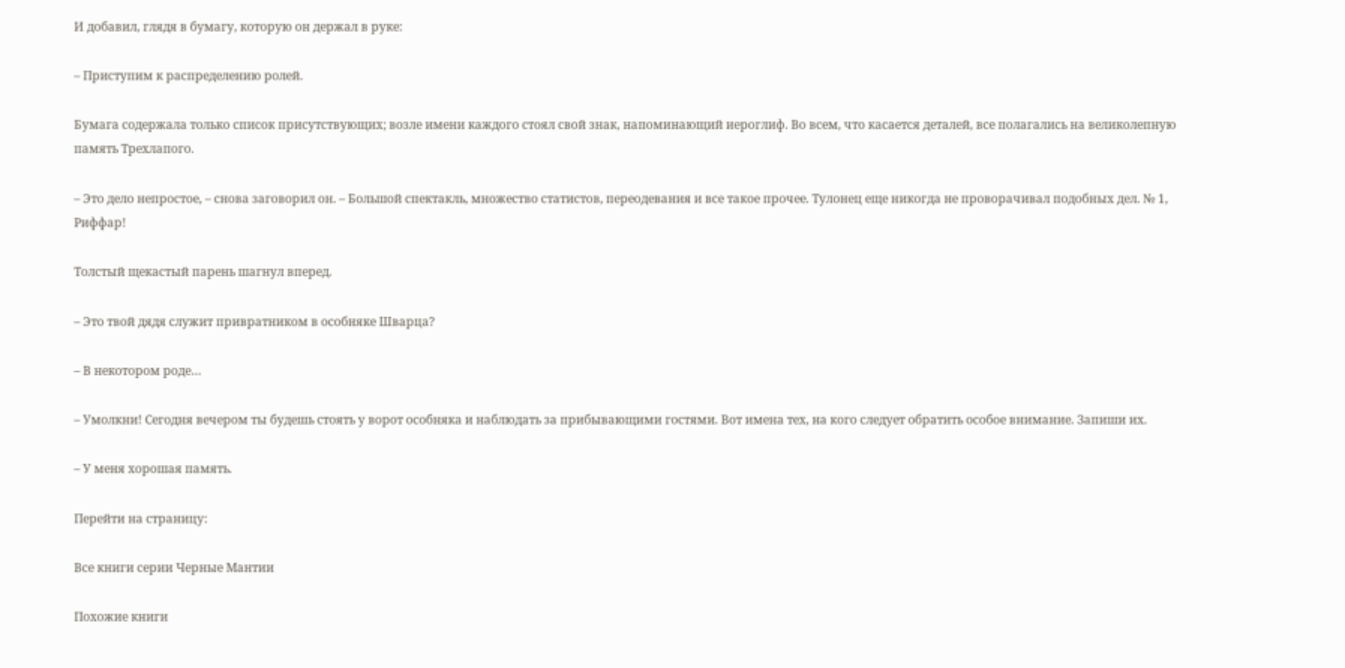И добавил, глядя в бумагу, которую он держал в руке:

– Приступим к распределению ролей.

Бумага содержала только список присутствующих; возле имени каждого стоял свой знак, напоминающий иероглиф. Во всем, что касается деталей, все полагались на великолепную память Трехлапого.

– Это дело непростое, – снова заговорил он. – Большой спектакль, множество статистов, переодевания и все такое прочее. Тулонец еще никогда не проворачивал подобных дел. № 1, Риффар!

Толстый щекастый парень шагнул вперед.

– Это твой дядя служит привратником в особняке Шварца?

– В некотором роде…

– Умолкни! Сегодня вечером ты будешь стоять у ворот особняка и наблюдать за прибывающими гостями. Вот имена тех, на кого следует обратить особое внимание. Запиши их.

– У меня хорошая память.

Перейти на страницу:

Все книги серии Черные Мантии

Похожие книги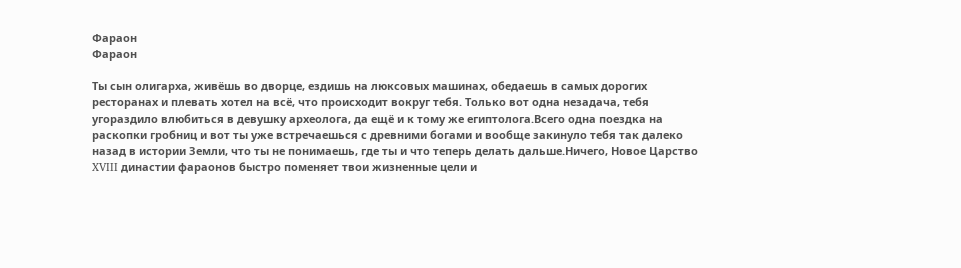Фараон
Фараон

Ты сын олигарха, живёшь во дворце, ездишь на люксовых машинах, обедаешь в самых дорогих ресторанах и плевать хотел на всё, что происходит вокруг тебя. Только вот одна незадача, тебя угораздило влюбиться в девушку археолога, да ещё и к тому же египтолога.Всего одна поездка на раскопки гробниц и вот ты уже встречаешься с древними богами и вообще закинуло тебя так далеко назад в истории Земли, что ты не понимаешь, где ты и что теперь делать дальше.Ничего, Новое Царство XVIII династии фараонов быстро поменяет твои жизненные цели и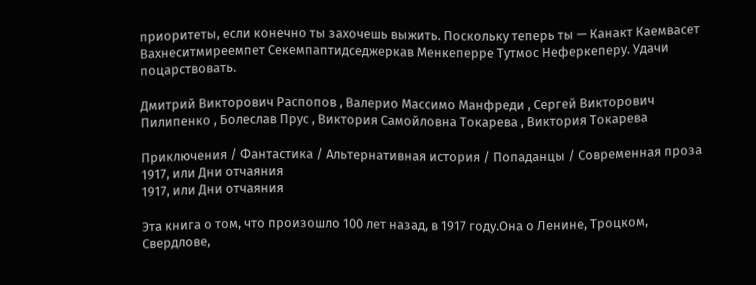приоритеты, если конечно ты захочешь выжить. Поскольку теперь ты — Канакт Каемвасет Вахнеситмиреемпет Секемпаптидседжеркав Менкеперре Тутмос Неферкеперу. Удачи поцарствовать.

Дмитрий Викторович Распопов , Валерио Массимо Манфреди , Сергей Викторович Пилипенко , Болеслав Прус , Виктория Самойловна Токарева , Виктория Токарева

Приключения / Фантастика / Альтернативная история / Попаданцы / Современная проза
1917, или Дни отчаяния
1917, или Дни отчаяния

Эта книга о том, что произошло 100 лет назад, в 1917 году.Она о Ленине, Троцком, Свердлове,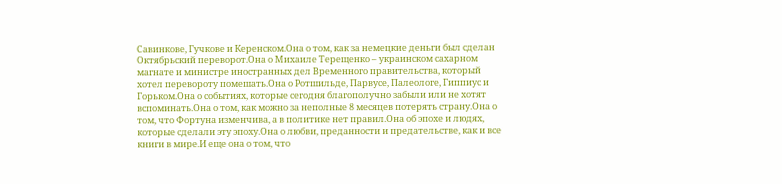Савинкове, Гучкове и Керенском.Она о том, как за немецкие деньги был сделан Октябрьский переворот.Она о Михаиле Терещенко – украинском сахарном магнате и министре иностранных дел Временного правительства, который хотел перевороту помешать.Она о Ротшильде, Парвусе, Палеологе, Гиппиус и Горьком.Она о событиях, которые сегодня благополучно забыли или не хотят вспоминать.Она о том, как можно за неполные 8 месяцев потерять страну.Она о том, что Фортуна изменчива, а в политике нет правил.Она об эпохе и людях, которые сделали эту эпоху.Она о любви, преданности и предательстве, как и все книги в мире.И еще она о том, что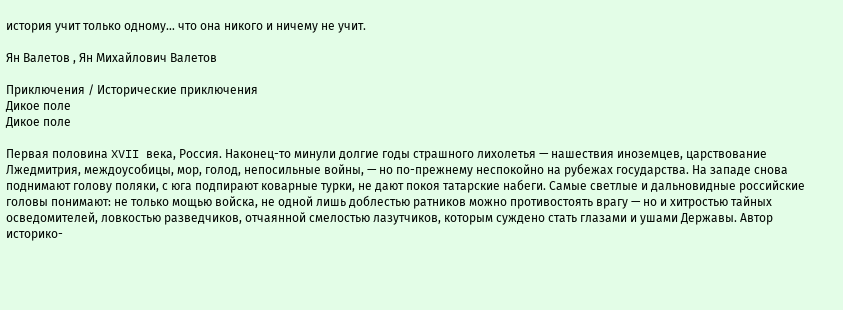история учит только одному… что она никого и ничему не учит.

Ян Валетов , Ян Михайлович Валетов

Приключения / Исторические приключения
Дикое поле
Дикое поле

Первая половина XVII века, Россия. Наконец-то минули долгие годы страшного лихолетья — нашествия иноземцев, царствование Лжедмитрия, междоусобицы, мор, голод, непосильные войны, — но по-прежнему неспокойно на рубежах государства. На западе снова поднимают голову поляки, с юга подпирают коварные турки, не дают покоя татарские набеги. Самые светлые и дальновидные российские головы понимают: не только мощью войска, не одной лишь доблестью ратников можно противостоять врагу — но и хитростью тайных осведомителей, ловкостью разведчиков, отчаянной смелостью лазутчиков, которым суждено стать глазами и ушами Державы. Автор историко-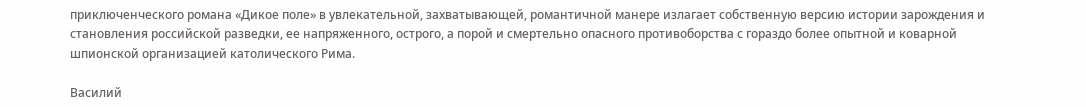приключенческого романа «Дикое поле» в увлекательной, захватывающей, романтичной манере излагает собственную версию истории зарождения и становления российской разведки, ее напряженного, острого, а порой и смертельно опасного противоборства с гораздо более опытной и коварной шпионской организацией католического Рима.

Василий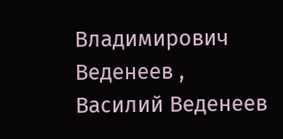Владимирович Веденеев , Василий Веденеев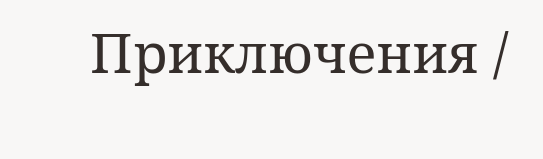Приключения /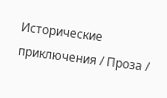Исторические приключения / Проза /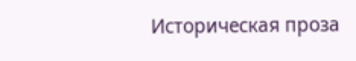Историческая проза